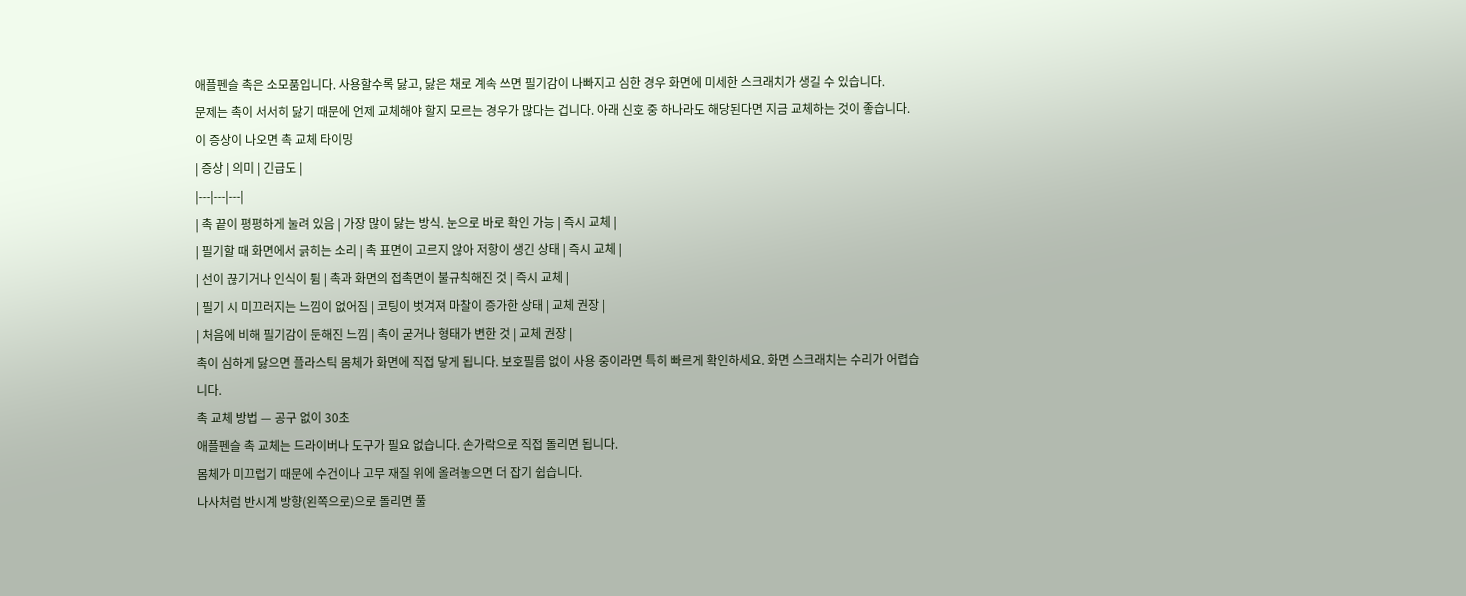애플펜슬 촉은 소모품입니다. 사용할수록 닳고, 닳은 채로 계속 쓰면 필기감이 나빠지고 심한 경우 화면에 미세한 스크래치가 생길 수 있습니다.
문제는 촉이 서서히 닳기 때문에 언제 교체해야 할지 모르는 경우가 많다는 겁니다. 아래 신호 중 하나라도 해당된다면 지금 교체하는 것이 좋습니다.
이 증상이 나오면 촉 교체 타이밍
| 증상 | 의미 | 긴급도 |
|---|---|---|
| 촉 끝이 평평하게 눌려 있음 | 가장 많이 닳는 방식. 눈으로 바로 확인 가능 | 즉시 교체 |
| 필기할 때 화면에서 긁히는 소리 | 촉 표면이 고르지 않아 저항이 생긴 상태 | 즉시 교체 |
| 선이 끊기거나 인식이 튐 | 촉과 화면의 접촉면이 불규칙해진 것 | 즉시 교체 |
| 필기 시 미끄러지는 느낌이 없어짐 | 코팅이 벗겨져 마찰이 증가한 상태 | 교체 권장 |
| 처음에 비해 필기감이 둔해진 느낌 | 촉이 굳거나 형태가 변한 것 | 교체 권장 |
촉이 심하게 닳으면 플라스틱 몸체가 화면에 직접 닿게 됩니다. 보호필름 없이 사용 중이라면 특히 빠르게 확인하세요. 화면 스크래치는 수리가 어렵습니다.
촉 교체 방법 — 공구 없이 30초
애플펜슬 촉 교체는 드라이버나 도구가 필요 없습니다. 손가락으로 직접 돌리면 됩니다.
몸체가 미끄럽기 때문에 수건이나 고무 재질 위에 올려놓으면 더 잡기 쉽습니다.
나사처럼 반시계 방향(왼쪽으로)으로 돌리면 풀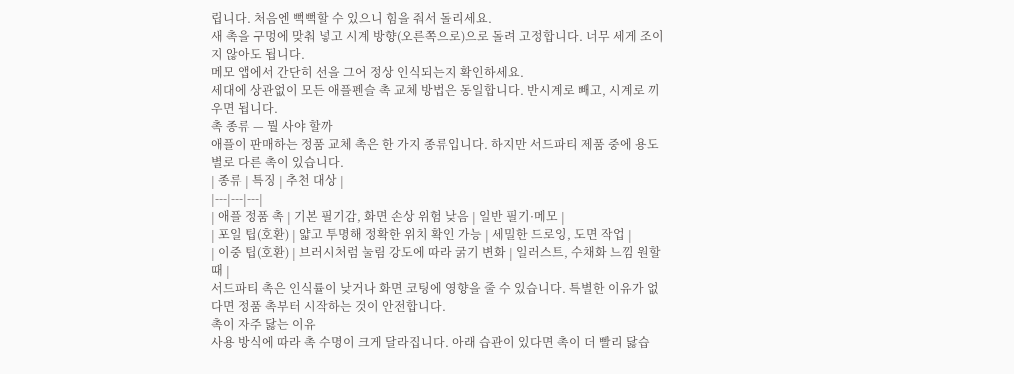립니다. 처음엔 뻑뻑할 수 있으니 힘을 줘서 돌리세요.
새 촉을 구멍에 맞춰 넣고 시계 방향(오른쪽으로)으로 돌려 고정합니다. 너무 세게 조이지 않아도 됩니다.
메모 앱에서 간단히 선을 그어 정상 인식되는지 확인하세요.
세대에 상관없이 모든 애플펜슬 촉 교체 방법은 동일합니다. 반시계로 빼고, 시계로 끼우면 됩니다.
촉 종류 — 뭘 사야 할까
애플이 판매하는 정품 교체 촉은 한 가지 종류입니다. 하지만 서드파티 제품 중에 용도별로 다른 촉이 있습니다.
| 종류 | 특징 | 추천 대상 |
|---|---|---|
| 애플 정품 촉 | 기본 필기감, 화면 손상 위험 낮음 | 일반 필기·메모 |
| 포일 팁(호환) | 얇고 투명해 정확한 위치 확인 가능 | 세밀한 드로잉, 도면 작업 |
| 이중 팁(호환) | 브러시처럼 눌림 강도에 따라 굵기 변화 | 일러스트, 수채화 느낌 원할 때 |
서드파티 촉은 인식률이 낮거나 화면 코팅에 영향을 줄 수 있습니다. 특별한 이유가 없다면 정품 촉부터 시작하는 것이 안전합니다.
촉이 자주 닳는 이유
사용 방식에 따라 촉 수명이 크게 달라집니다. 아래 습관이 있다면 촉이 더 빨리 닳습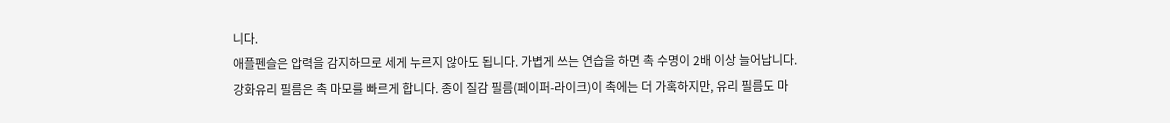니다.
애플펜슬은 압력을 감지하므로 세게 누르지 않아도 됩니다. 가볍게 쓰는 연습을 하면 촉 수명이 2배 이상 늘어납니다.
강화유리 필름은 촉 마모를 빠르게 합니다. 종이 질감 필름(페이퍼-라이크)이 촉에는 더 가혹하지만, 유리 필름도 마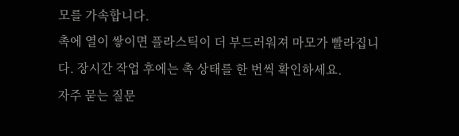모를 가속합니다.
촉에 열이 쌓이면 플라스틱이 더 부드러워져 마모가 빨라집니다. 장시간 작업 후에는 촉 상태를 한 번씩 확인하세요.
자주 묻는 질문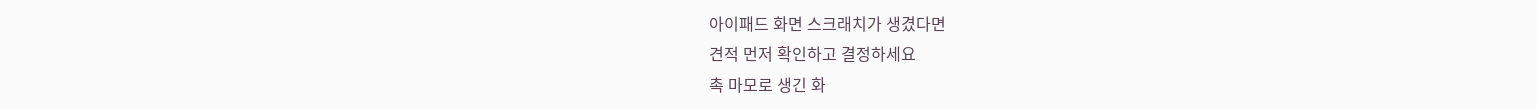아이패드 화면 스크래치가 생겼다면
견적 먼저 확인하고 결정하세요
촉 마모로 생긴 화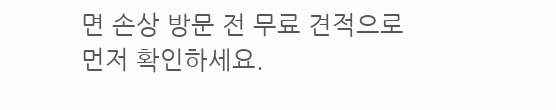면 손상 방문 전 무료 견적으로 먼저 확인하세요.